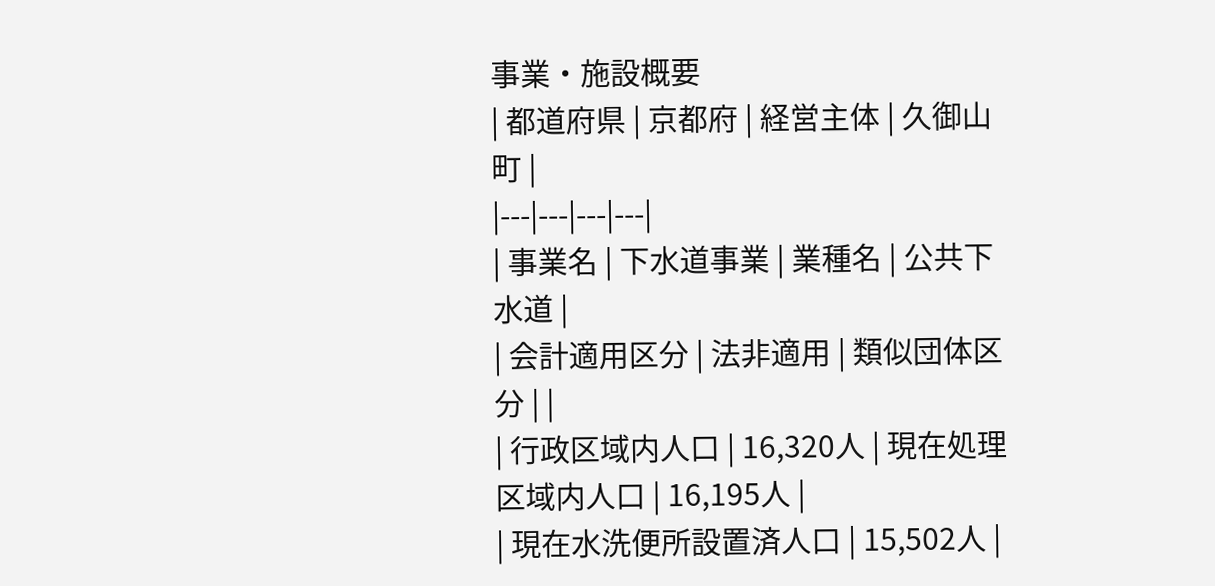事業・施設概要
| 都道府県 | 京都府 | 経営主体 | 久御山町 |
|---|---|---|---|
| 事業名 | 下水道事業 | 業種名 | 公共下水道 |
| 会計適用区分 | 法非適用 | 類似団体区分 | |
| 行政区域内人口 | 16,320人 | 現在処理区域内人口 | 16,195人 |
| 現在水洗便所設置済人口 | 15,502人 |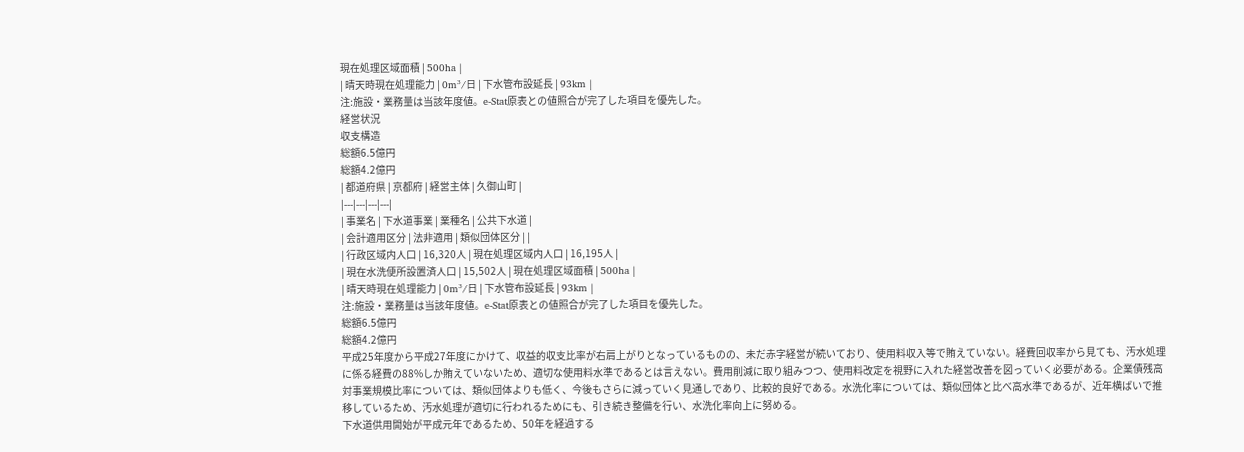現在処理区域面積 | 500ha |
| 晴天時現在処理能力 | 0m³/日 | 下水管布設延長 | 93km |
注:施設・業務量は当該年度値。e-Stat原表との値照合が完了した項目を優先した。
経営状況
収支構造
総額6.5億円
総額4.2億円
| 都道府県 | 京都府 | 経営主体 | 久御山町 |
|---|---|---|---|
| 事業名 | 下水道事業 | 業種名 | 公共下水道 |
| 会計適用区分 | 法非適用 | 類似団体区分 | |
| 行政区域内人口 | 16,320人 | 現在処理区域内人口 | 16,195人 |
| 現在水洗便所設置済人口 | 15,502人 | 現在処理区域面積 | 500ha |
| 晴天時現在処理能力 | 0m³/日 | 下水管布設延長 | 93km |
注:施設・業務量は当該年度値。e-Stat原表との値照合が完了した項目を優先した。
総額6.5億円
総額4.2億円
平成25年度から平成27年度にかけて、収益的収支比率が右肩上がりとなっているものの、未だ赤字経営が続いており、使用料収入等で賄えていない。経費回収率から見ても、汚水処理に係る経費の88%しか賄えていないため、適切な使用料水準であるとは言えない。費用削減に取り組みつつ、使用料改定を視野に入れた経営改善を図っていく必要がある。企業債残高対事業規模比率については、類似団体よりも低く、今後もさらに減っていく見通しであり、比較的良好である。水洗化率については、類似団体と比べ高水準であるが、近年横ばいで推移しているため、汚水処理が適切に行われるためにも、引き続き整備を行い、水洗化率向上に努める。
下水道供用開始が平成元年であるため、50年を経過する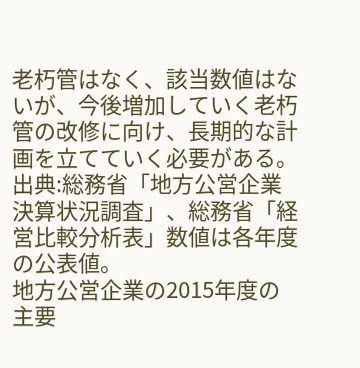老朽管はなく、該当数値はないが、今後増加していく老朽管の改修に向け、長期的な計画を立てていく必要がある。
出典:総務省「地方公営企業決算状況調査」、総務省「経営比較分析表」数値は各年度の公表値。
地方公営企業の2015年度の主要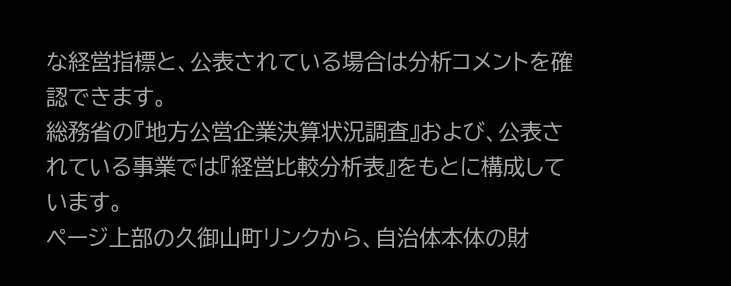な経営指標と、公表されている場合は分析コメントを確認できます。
総務省の『地方公営企業決算状況調査』および、公表されている事業では『経営比較分析表』をもとに構成しています。
ページ上部の久御山町リンクから、自治体本体の財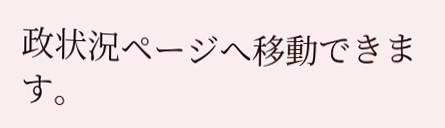政状況ページへ移動できます。